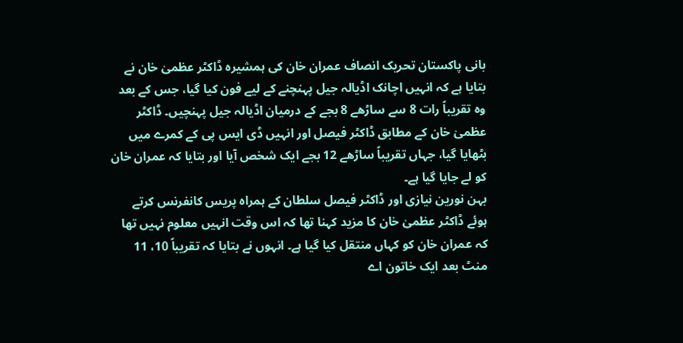بانی پاکستان تحریک انصاف عمران خان کی ہمشیرہ ڈاکٹر عظمیٰ خان نے بتایا ہے کہ انہیں اچانک اڈیالہ جیل پہنچنے کے لیے فون کیا گیا، جس کے بعد وہ تقریباً رات 8 سے ساڑھے 8 بجے کے درمیان اڈیالہ جیل پہنچیں۔ ڈاکٹر عظمیٰ خان کے مطابق ڈاکٹر فیصل اور انہیں ڈی ایس پی کے کمرے میں بٹھایا گیا، جہاں تقریباً ساڑھے 12 بجے ایک شخص آیا اور بتایا کہ عمران خان کو لے جایا گیا ہے۔
بہن نورین نیازی اور ڈاکٹر فیصل سلطان کے ہمراہ پریس کانفرنس کرتے ہوئے ڈاکٹر عظمیٰ خان کا مزید کہنا تھا کہ اس وقت انہیں معلوم نہیں تھا کہ عمران خان کو کہاں منتقل کیا گیا ہے۔ انہوں نے بتایا کہ تقریباً 10، 11 منٹ بعد ایک خاتون اے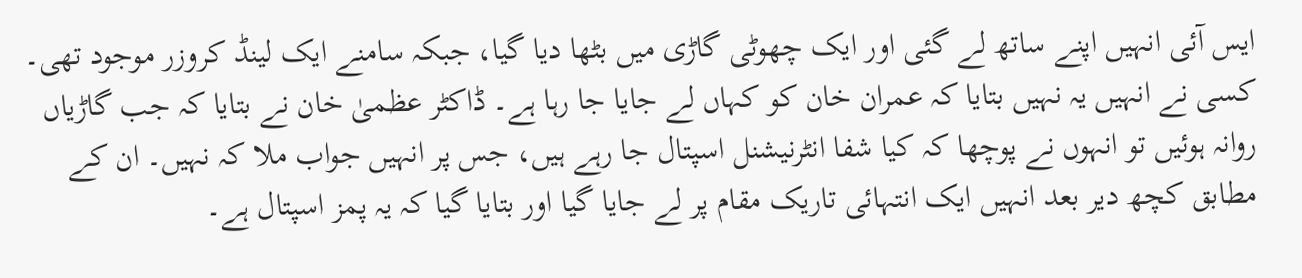ایس آئی انہیں اپنے ساتھ لے گئی اور ایک چھوٹی گاڑی میں بٹھا دیا گیا، جبکہ سامنے ایک لینڈ کروزر موجود تھی۔
کسی نے انہیں یہ نہیں بتایا کہ عمران خان کو کہاں لے جایا جا رہا ہے۔ ڈاکٹر عظمیٰ خان نے بتایا کہ جب گاڑیاں روانہ ہوئیں تو انہوں نے پوچھا کہ کیا شفا انٹرنیشنل اسپتال جا رہے ہیں، جس پر انہیں جواب ملا کہ نہیں۔ ان کے مطابق کچھ دیر بعد انہیں ایک انتہائی تاریک مقام پر لے جایا گیا اور بتایا گیا کہ یہ پمز اسپتال ہے۔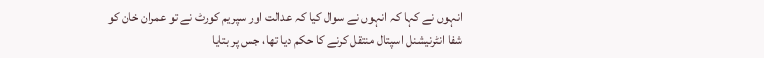انہوں نے کہا کہ انہوں نے سوال کیا کہ عدالت اور سپریم کورٹ نے تو عمران خان کو شفا انٹرنیشنل اسپتال منتقل کرنے کا حکم دیا تھا، جس پر بتایا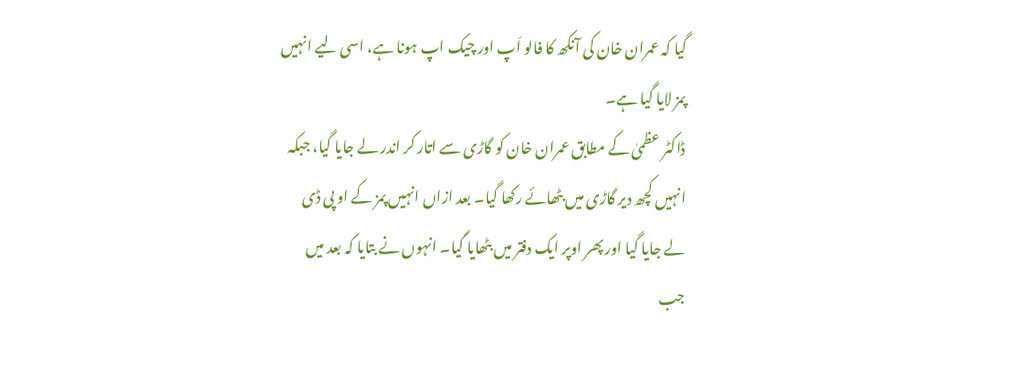گیا کہ عمران خان کی آنکھ کا فالو اَپ اور چیک اپ ہونا ہے، اسی لیے انہیں پمز لایا گیا ہے۔
ڈاکٹر عظمیٰ کے مطابق عمران خان کو گاڑی سے اتار کر اندر لے جایا گیا، جبکہ انہیں کچھ دیر گاڑی میں بٹھائے رکھا گیا۔ بعد ازاں انہیں پمز کے او پی ڈی لے جایا گیا اور پھر اوپر ایک دفتر میں بٹھایا گیا۔ انہوں نے بتایا کہ بعد میں جب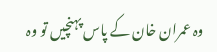وہ عمران خان کے پاس پہنچیں تو وہ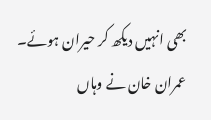بھی انہیں دیکھ کر حیران ہوئے۔ عمران خان نے وہاں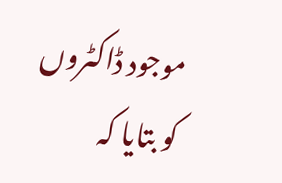موجود ڈاکٹروں کو بتایا کہ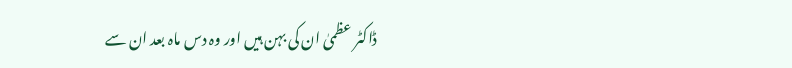ڈاکٹر عظمیٰ ان کی بہن ہیں اور وہ دس ماہ بعد ان سے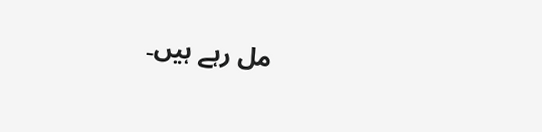مل رہے ہیں۔